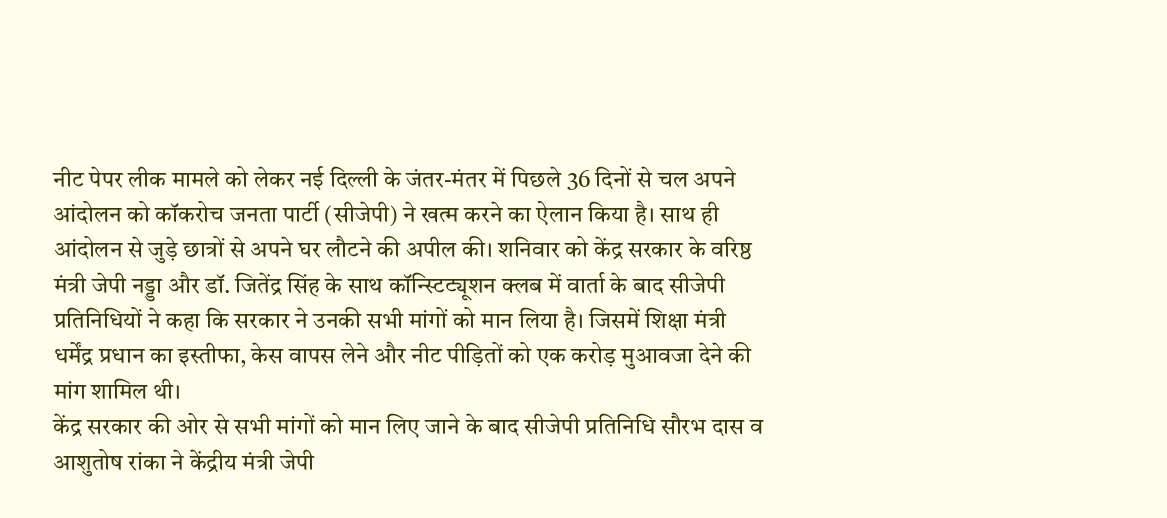नीट पेपर लीक मामले को लेकर नई दिल्ली के जंतर-मंतर में पिछले 36 दिनों से चल अपने आंदोलन को कॉकरोच जनता पार्टी (सीजेपी) ने खत्म करने का ऐलान किया है। साथ ही आंदोलन से जुड़े छात्रों से अपने घर लौटने की अपील की। शनिवार को केंद्र सरकार के वरिष्ठ मंत्री जेपी नड्डा और डॉ. जितेंद्र सिंह के साथ कॉन्स्टिट्यूशन क्लब में वार्ता के बाद सीजेपी प्रतिनिधियों ने कहा कि सरकार ने उनकी सभी मांगों को मान लिया है। जिसमें शिक्षा मंत्री धर्मेंद्र प्रधान का इस्तीफा, केस वापस लेने और नीट पीड़ितों को एक करोड़ मुआवजा देने की मांग शामिल थी।
केंद्र सरकार की ओर से सभी मांगों को मान लिए जाने के बाद सीजेपी प्रतिनिधि सौरभ दास व आशुतोष रांका ने केंद्रीय मंत्री जेपी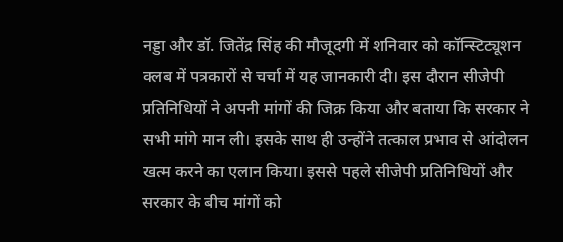नड्डा और डॉ. जितेंद्र सिंह की मौजूदगी में शनिवार को कॉन्स्टिट्यूशन क्लब में पत्रकारों से चर्चा में यह जानकारी दी। इस दौरान सीजेपी प्रतिनिधियों ने अपनी मांगों की जिक्र किया और बताया कि सरकार ने सभी मांगे मान ली। इसके साथ ही उन्होंने तत्काल प्रभाव से आंदोलन खत्म करने का एलान किया। इससे पहले सीजेपी प्रतिनिधियों और सरकार के बीच मांगों को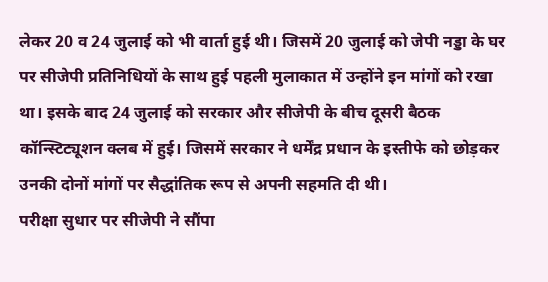लेकर 20 व 24 जुलाई को भी वार्ता हुई थी। जिसमें 20 जुलाई को जेपी नड्डा के घर पर सीजेपी प्रतिनिधियों के साथ हुई पहली मुलाकात में उन्होंने इन मांगों को रखा था। इसके बाद 24 जुलाई को सरकार और सीजेपी के बीच दूसरी बैठक कॉन्स्टिट्यूशन क्लब में हुई। जिसमें सरकार ने धर्मेंद्र प्रधान के इस्तीफे को छोड़कर उनकी दोनों मांगों पर सैद्धांतिक रूप से अपनी सहमति दी थी।
परीक्षा सुधार पर सीजेपी ने सौंपा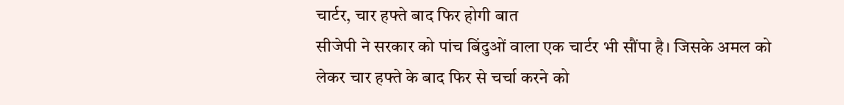चार्टर, चार हफ्ते बाद फिर होगी बात
सीजेपी ने सरकार को पांच बिंदुओं वाला एक चार्टर भी सौंपा है। जिसके अमल को लेकर चार हफ्ते के बाद फिर से चर्चा करने को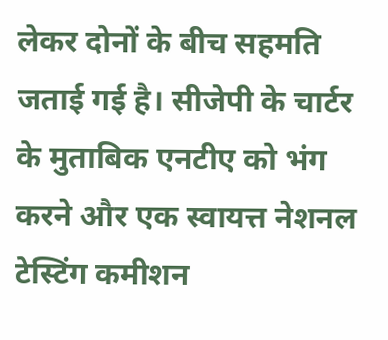लेकर दोनों के बीच सहमति जताई गई है। सीजेपी के चार्टर के मुताबिक एनटीए को भंग करने और एक स्वायत्त नेशनल टेस्टिंग कमीशन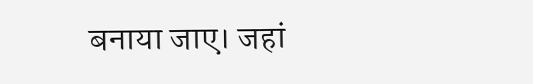बनाया जाए। जहां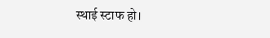स्थाई स्टाफ हो।